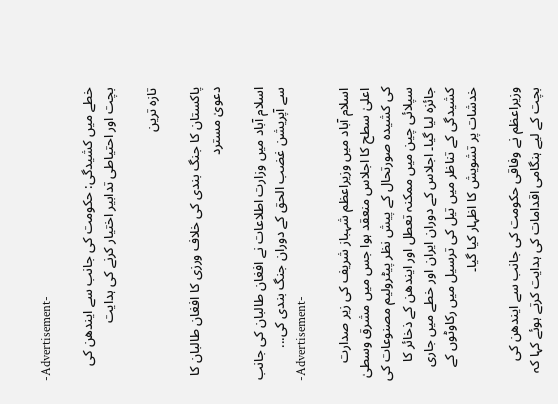-Advertisement-

خطے میں کشیدگی: حکومت کی جانب سے ایندھن کی بچت اور احتیاطی تدابیر اختیار کرنے کی ہدایت

تازہ ترین

پاکستان کا جنگ بندی کی خلاف ورزی کا افغان طالبان کا دعویٰ مسترد

اسلام آباد میں وزارت اطلاعات نے افغان طالبان کی جانب سے آپریشن غضب الحق کے دوران جنگ بندی کی...
-Advertisement-

اسلام آباد میں وزیراعظم شہباز شریف کی زیر صدارت اعلیٰ سطح کا اجلاس منعقد ہوا جس میں مشرق وسطیٰ کی کشیدہ صورتحال کے پیش نظر پیٹرولیم مصنوعات کی سپلائی چین میں ممکنہ تعطل اور ایندھن کے ذخائر کا جائزہ لیا گیا۔ اجلاس کے دوران ایران اور خطے میں جاری کشیدگی کے تناظر میں تیل کی ترسیل میں رکاوٹوں کے خدشات پر تشویش کا اظہار کیا گیا۔

وزیراعظم نے وفاقی حکومت کی جانب سے ایندھن کی بچت کے لیے ہنگامی اقدامات کی ہدایت کرتے ہوئے کہا کہ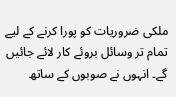ملکی ضروریات کو پورا کرنے کے لیے تمام تر وسائل بروئے کار لائے جائیں گے۔ انہوں نے صوبوں کے ساتھ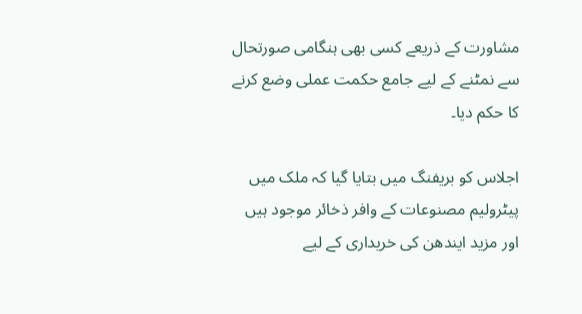مشاورت کے ذریعے کسی بھی ہنگامی صورتحال سے نمٹنے کے لیے جامع حکمت عملی وضع کرنے کا حکم دیا۔

اجلاس کو بریفنگ میں بتایا گیا کہ ملک میں پیٹرولیم مصنوعات کے وافر ذخائر موجود ہیں اور مزید ایندھن کی خریداری کے لیے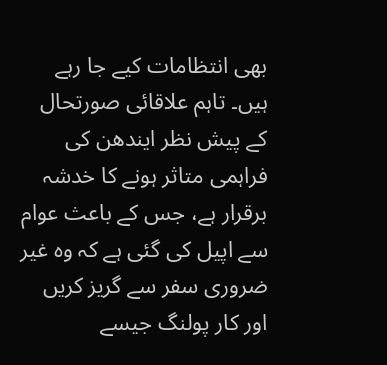بھی انتظامات کیے جا رہے ہیں۔ تاہم علاقائی صورتحال کے پیش نظر ایندھن کی فراہمی متاثر ہونے کا خدشہ برقرار ہے، جس کے باعث عوام سے اپیل کی گئی ہے کہ وہ غیر ضروری سفر سے گریز کریں اور کار پولنگ جیسے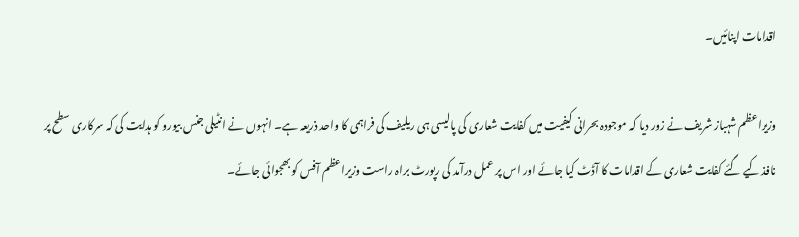اقدامات اپنائیں۔

وزیراعظم شہباز شریف نے زور دیا کہ موجودہ بحرانی کیفیت میں کفایت شعاری کی پالیسی ہی ریلیف کی فراہمی کا واحد ذریعہ ہے۔ انہوں نے انٹیلی جنس بیورو کو ہدایت کی کہ سرکاری سطح پر نافذ کیے گئے کفایت شعاری کے اقدامات کا آڈٹ کیا جائے اور اس پر عمل درآمد کی رپورٹ براہ راست وزیراعظم آفس کو بھجوائی جائے۔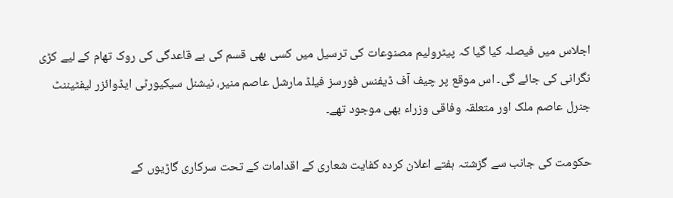اجلاس میں فیصلہ کیا گیا کہ پیٹرولیم مصنوعات کی ترسیل میں کسی بھی قسم کی بے قاعدگی کی روک تھام کے لیے کڑی نگرانی کی جائے گی۔ اس موقع پر چیف آف ڈیفنس فورسز فیلڈ مارشل عاصم منیر، نیشنل سیکیورٹی ایڈوائزر لیفٹیننٹ جنرل عاصم ملک اور متعلقہ وفاقی وزراء بھی موجود تھے۔

حکومت کی جانب سے گزشتہ ہفتے اعلان کردہ کفایت شعاری کے اقدامات کے تحت سرکاری گاڑیوں کے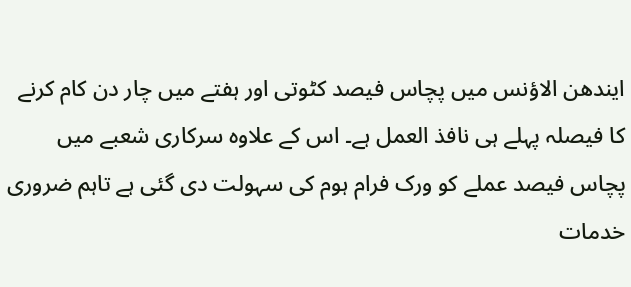ایندھن الاؤنس میں پچاس فیصد کٹوتی اور ہفتے میں چار دن کام کرنے کا فیصلہ پہلے ہی نافذ العمل ہے۔ اس کے علاوہ سرکاری شعبے میں پچاس فیصد عملے کو ورک فرام ہوم کی سہولت دی گئی ہے تاہم ضروری خدمات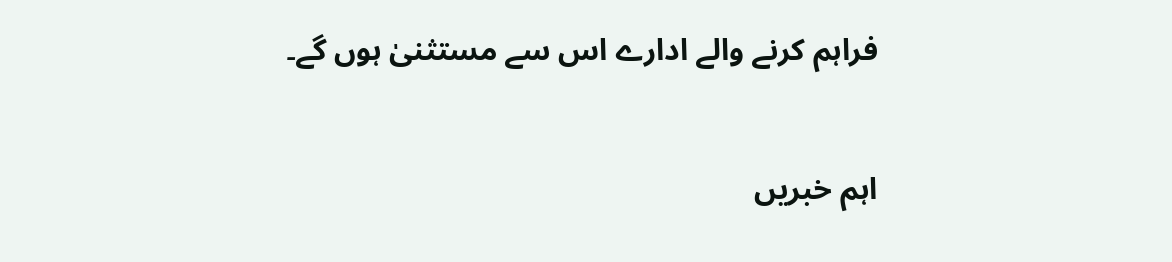فراہم کرنے والے ادارے اس سے مستثنیٰ ہوں گے۔

اہم خبریں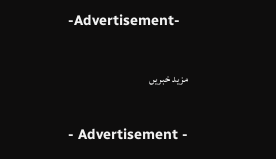-Advertisement-

مزید خبریں

- Advertisement -